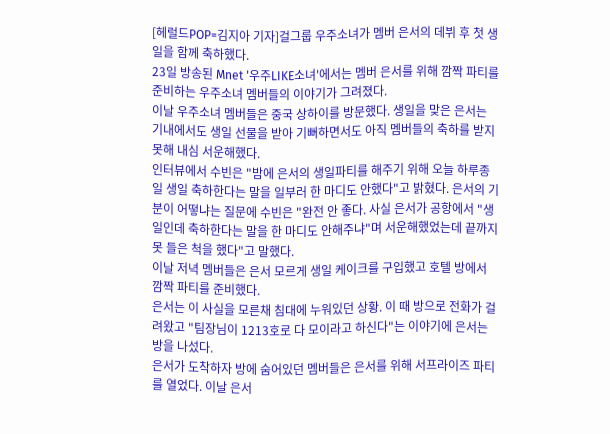[헤럴드POP=김지아 기자]걸그룹 우주소녀가 멤버 은서의 데뷔 후 첫 생일을 함께 축하했다.
23일 방송된 Mnet '우주LIKE소녀'에서는 멤버 은서를 위해 깜짝 파티를 준비하는 우주소녀 멤버들의 이야기가 그려졌다.
이날 우주소녀 멤버들은 중국 상하이를 방문했다. 생일을 맞은 은서는 기내에서도 생일 선물을 받아 기뻐하면서도 아직 멤버들의 축하를 받지 못해 내심 서운해했다.
인터뷰에서 수빈은 "밤에 은서의 생일파티를 해주기 위해 오늘 하루종일 생일 축하한다는 말을 일부러 한 마디도 안했다"고 밝혔다. 은서의 기분이 어떻냐는 질문에 수빈은 "완전 안 좋다. 사실 은서가 공항에서 "생일인데 축하한다는 말을 한 마디도 안해주냐"며 서운해했었는데 끝까지 못 들은 척을 했다"고 말했다.
이날 저녁 멤버들은 은서 모르게 생일 케이크를 구입했고 호텔 방에서 깜짝 파티를 준비했다.
은서는 이 사실을 모른채 침대에 누워있던 상황. 이 때 방으로 전화가 걸려왔고 "팀장님이 1213호로 다 모이라고 하신다"는 이야기에 은서는 방을 나섰다.
은서가 도착하자 방에 숨어있던 멤버들은 은서를 위해 서프라이즈 파티를 열었다. 이날 은서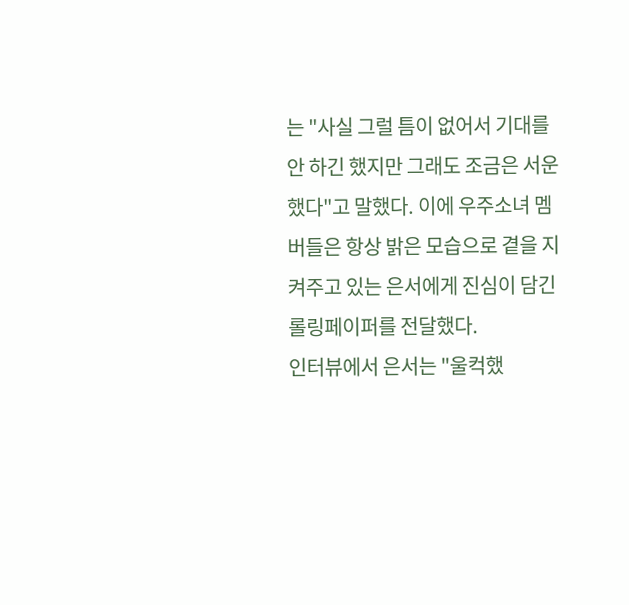는 "사실 그럴 틈이 없어서 기대를 안 하긴 했지만 그래도 조금은 서운했다"고 말했다. 이에 우주소녀 멤버들은 항상 밝은 모습으로 곁을 지켜주고 있는 은서에게 진심이 담긴 롤링페이퍼를 전달했다.
인터뷰에서 은서는 "울컥했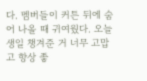다. 멤버들이 커튼 뒤에 숨어 나올 때 귀여웠다. 오늘 생일 챙겨준 거 너무 고맙고 항상 좋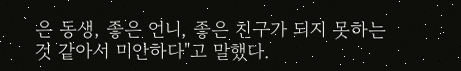은 동생, 좋은 언니, 좋은 친구가 되지 못하는 것 같아서 미안하다"고 말했다.